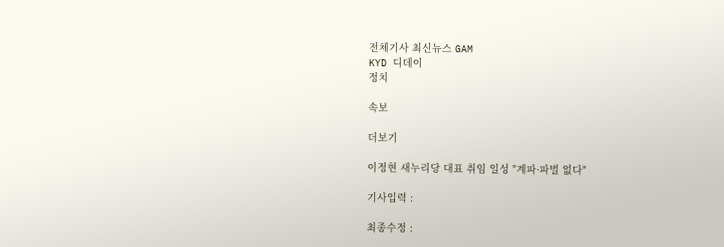전체기사 최신뉴스 GAM
KYD 디데이
정치

속보

더보기

이정현 새누리당 대표 취임 일성 "계파·파벌 없다"

기사입력 :

최종수정 :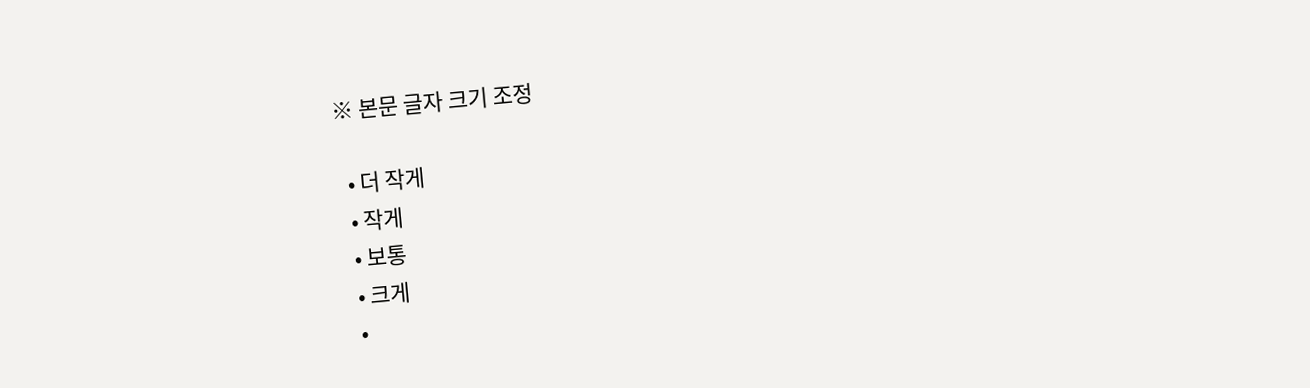※ 본문 글자 크기 조정

  • 더 작게
  • 작게
  • 보통
  • 크게
  •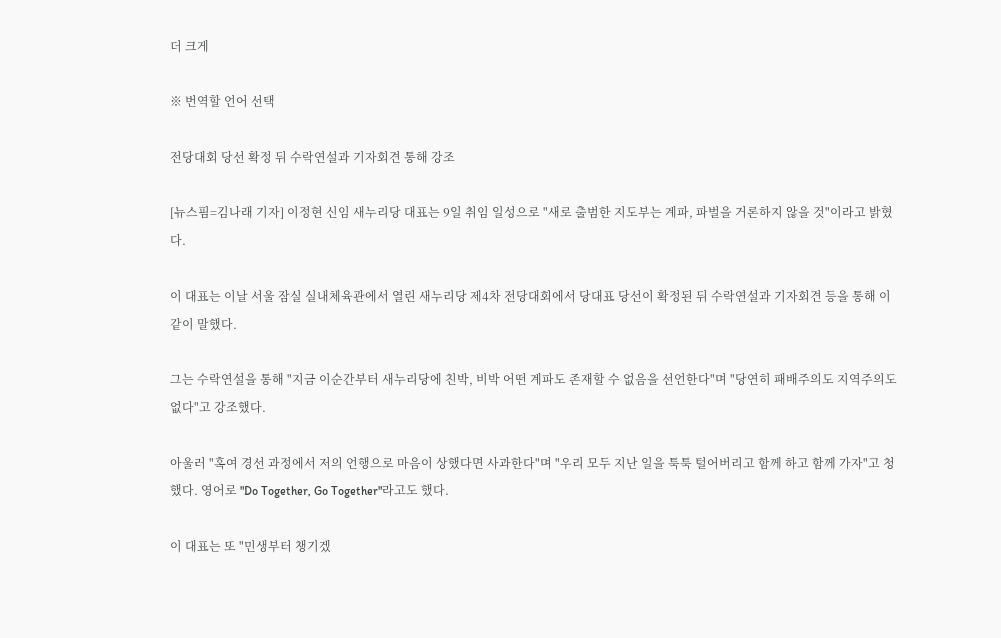더 크게

※ 번역할 언어 선택

전당대회 당선 확정 뒤 수락연설과 기자회견 통해 강조

[뉴스핌=김나래 기자] 이정현 신임 새누리당 대표는 9일 취임 일성으로 "새로 출범한 지도부는 계파, 파벌을 거론하지 않을 것"이라고 밝혔다.

이 대표는 이날 서울 잠실 실내체육관에서 열린 새누리당 제4차 전당대회에서 당대표 당선이 확정된 뒤 수락연설과 기자회견 등을 통해 이같이 말했다.

그는 수락연설을 통해 "지금 이순간부터 새누리당에 친박, 비박 어떤 계파도 존재할 수 없음을 선언한다"며 "당연히 패배주의도 지역주의도 없다"고 강조했다.

아울러 "혹여 경선 과정에서 저의 언행으로 마음이 상했다면 사과한다"며 "우리 모두 지난 일을 툭툭 털어버리고 함께 하고 함께 가자"고 청했다. 영어로 "Do Together, Go Together"라고도 했다.

이 대표는 또 "민생부터 챙기겠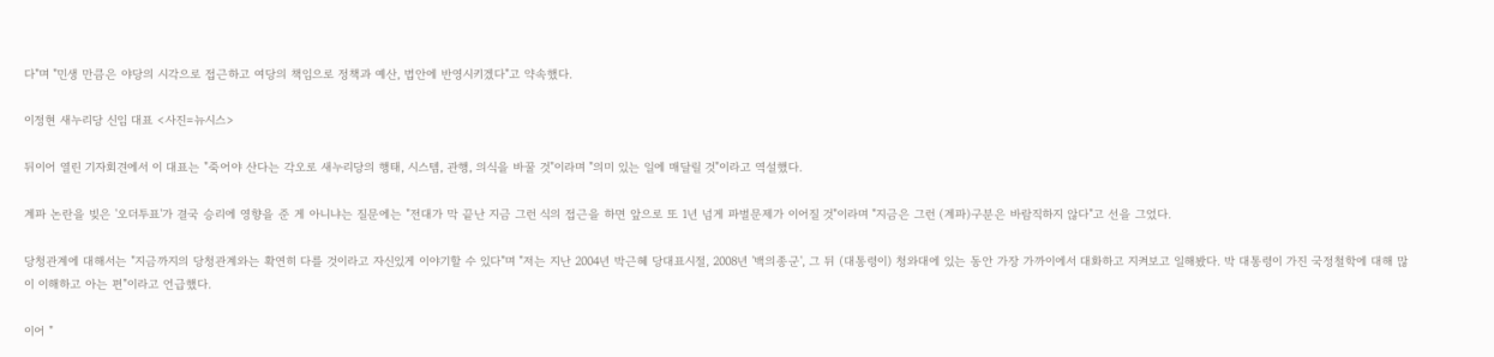다"며 "민생 만큼은 야당의 시각으로 접근하고 여당의 책임으로 정책과 예산, 법안에 반영시키겠다"고 약속했다.

이정현 새누리당 신임 대표 <사진=뉴시스>

뒤이어 열린 기자회견에서 이 대표는 "죽어야 산다는 각오로 새누리당의 행태, 시스템, 관행, 의식을 바꿀 것"이라며 "의미 있는 일에 매달릴 것"이라고 역설했다.

계파 논란을 빚은 '오더투표'가 결국 승리에 영향을 준 게 아니냐는 질문에는 "전대가 막 끝난 지금 그런 식의 접근을 하면 앞으로 또 1년 넘게 파벌문제가 이어질 것"이라며 "지금은 그런 (계파)구분은 바람직하지 않다"고 선을 그었다.

당청관계에 대해서는 "지금까지의 당청관계와는 확연히 다를 것이라고 자신있게 이야기할 수 있다"며 "저는 지난 2004년 박근혜 당대표시절, 2008년 '백의종군', 그 뒤 (대통령이) 청와대에 있는 동안 가장 가까이에서 대화하고 지켜보고 일해봤다. 박 대통령이 가진 국정철학에 대해 많이 이해하고 아는 편"이라고 언급했다.

이어 "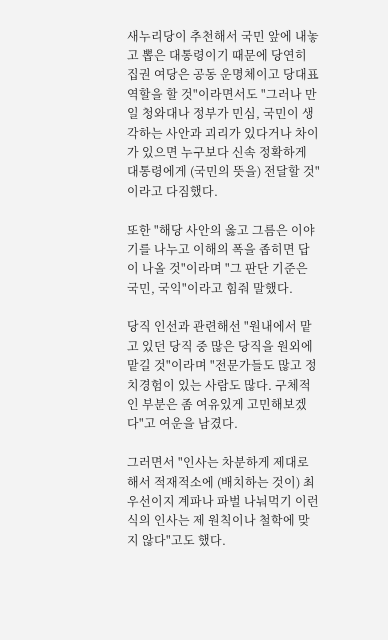새누리당이 추천해서 국민 앞에 내놓고 뽑은 대통령이기 때문에 당연히 집권 여당은 공동 운명체이고 당대표 역할을 할 것"이라면서도 "그러나 만일 청와대나 정부가 민심, 국민이 생각하는 사안과 괴리가 있다거나 차이가 있으면 누구보다 신속 정확하게 대통령에게 (국민의 뜻을) 전달할 것"이라고 다짐했다.

또한 "해당 사안의 옳고 그름은 이야기를 나누고 이해의 폭을 좁히면 답이 나올 것"이라며 "그 판단 기준은 국민, 국익"이라고 힘줘 말했다.

당직 인선과 관련해선 "원내에서 맡고 있던 당직 중 많은 당직을 원외에 맡길 것"이라며 "전문가들도 많고 정치경험이 있는 사람도 많다. 구체적인 부분은 좀 여유있게 고민해보겠다"고 여운을 남겼다.

그러면서 "인사는 차분하게 제대로 해서 적재적소에 (배치하는 것이) 최우선이지 계파나 파벌 나눠먹기 이런 식의 인사는 제 원칙이나 철학에 맞지 않다"고도 했다.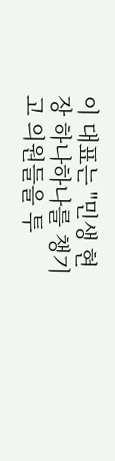이 대표는 "민생 현장 하나하나를 챙기고 의원들을 투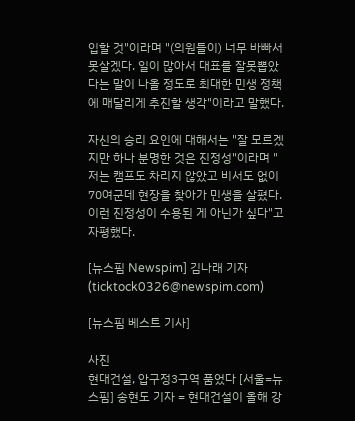입할 것"이라며 "(의원들이) 너무 바빠서 못살겠다. 일이 많아서 대표를 잘못뽑았다는 말이 나올 정도로 최대한 민생 정책에 매달리게 추진할 생각"이라고 말했다.

자신의 승리 요인에 대해서는 "잘 모르겠지만 하나 분명한 것은 진정성"이라며 "저는 캠프도 차리지 않았고 비서도 없이 70여군데 현장을 찾아가 민생을 살폈다. 이런 진정성이 수용된 게 아닌가 싶다"고 자평했다.

[뉴스핌 Newspim] 김나래 기자 (ticktock0326@newspim.com)

[뉴스핌 베스트 기사]

사진
현대건설, 압구정3구역 품었다 [서울=뉴스핌] 송현도 기자 = 현대건설이 올해 강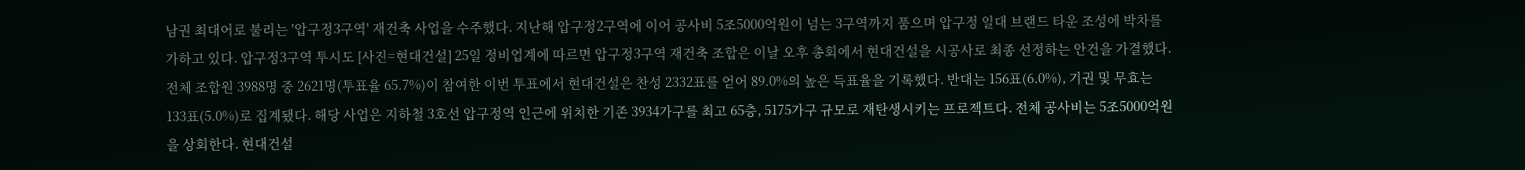남권 최대어로 불리는 '압구정3구역' 재건축 사업을 수주했다. 지난해 압구정2구역에 이어 공사비 5조5000억원이 넘는 3구역까지 품으며 압구정 일대 브랜드 타운 조성에 박차를 가하고 있다. 압구정3구역 투시도 [사진=현대건설] 25일 정비업계에 따르면 압구정3구역 재건축 조합은 이날 오후 총회에서 현대건설을 시공사로 최종 선정하는 안건을 가결했다. 전체 조합원 3988명 중 2621명(투표율 65.7%)이 참여한 이번 투표에서 현대건설은 찬성 2332표를 얻어 89.0%의 높은 득표율을 기록했다. 반대는 156표(6.0%), 기권 및 무효는 133표(5.0%)로 집계됐다. 해당 사업은 지하철 3호선 압구정역 인근에 위치한 기존 3934가구를 최고 65층, 5175가구 규모로 재탄생시키는 프로젝트다. 전체 공사비는 5조5000억원을 상회한다. 현대건설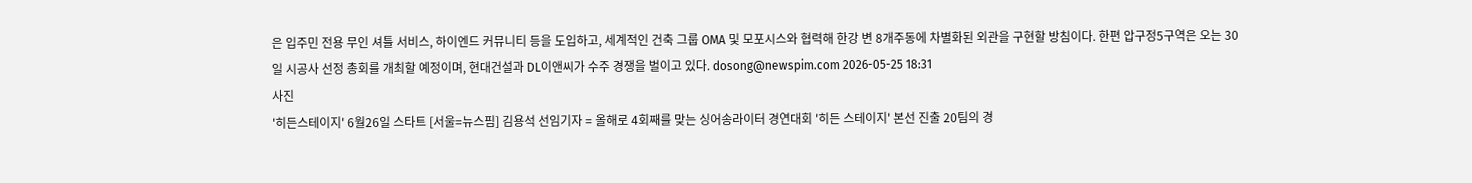은 입주민 전용 무인 셔틀 서비스, 하이엔드 커뮤니티 등을 도입하고, 세계적인 건축 그룹 OMA 및 모포시스와 협력해 한강 변 8개주동에 차별화된 외관을 구현할 방침이다. 한편 압구정5구역은 오는 30일 시공사 선정 총회를 개최할 예정이며, 현대건설과 DL이앤씨가 수주 경쟁을 벌이고 있다. dosong@newspim.com 2026-05-25 18:31
사진
'히든스테이지' 6월26일 스타트 [서울=뉴스핌] 김용석 선임기자 = 올해로 4회째를 맞는 싱어송라이터 경연대회 '히든 스테이지' 본선 진출 20팀의 경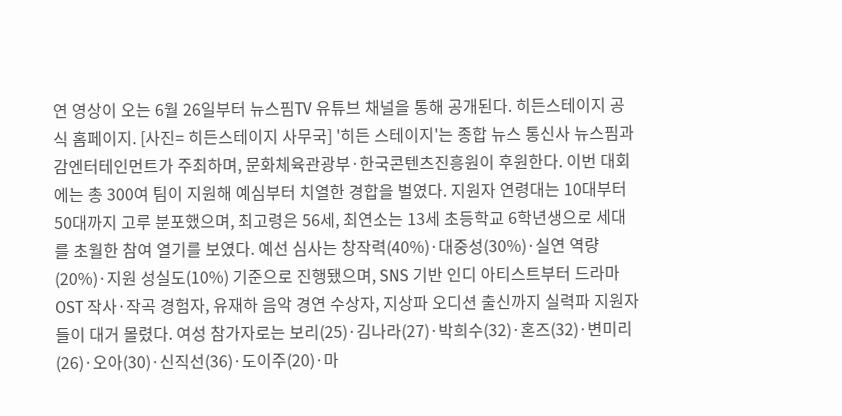연 영상이 오는 6월 26일부터 뉴스핌TV 유튜브 채널을 통해 공개된다. 히든스테이지 공식 홈페이지. [사진= 히든스테이지 사무국] '히든 스테이지'는 종합 뉴스 통신사 뉴스핌과 감엔터테인먼트가 주최하며, 문화체육관광부·한국콘텐츠진흥원이 후원한다. 이번 대회에는 총 300여 팀이 지원해 예심부터 치열한 경합을 벌였다. 지원자 연령대는 10대부터 50대까지 고루 분포했으며, 최고령은 56세, 최연소는 13세 초등학교 6학년생으로 세대를 초월한 참여 열기를 보였다. 예선 심사는 창작력(40%)·대중성(30%)·실연 역량(20%)·지원 성실도(10%) 기준으로 진행됐으며, SNS 기반 인디 아티스트부터 드라마 OST 작사·작곡 경험자, 유재하 음악 경연 수상자, 지상파 오디션 출신까지 실력파 지원자들이 대거 몰렸다. 여성 참가자로는 보리(25)·김나라(27)·박희수(32)·혼즈(32)·변미리(26)·오아(30)·신직선(36)·도이주(20)·마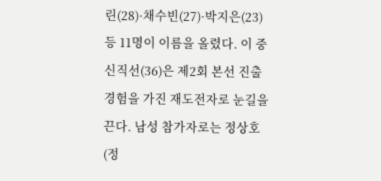린(28)·채수빈(27)·박지은(23) 등 11명이 이름을 올렸다. 이 중 신직선(36)은 제2회 본선 진출 경험을 가진 재도전자로 눈길을 끈다. 남성 참가자로는 정상호(정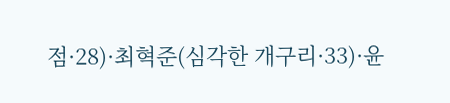점·28)·최혁준(심각한 개구리·33)·윤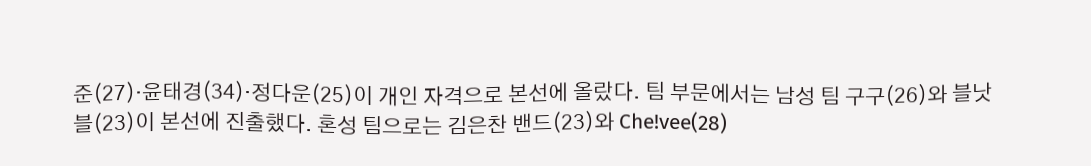준(27)·윤태경(34)·정다운(25)이 개인 자격으로 본선에 올랐다. 팀 부문에서는 남성 팀 구구(26)와 블낫블(23)이 본선에 진출했다. 혼성 팀으로는 김은찬 밴드(23)와 Che!vee(28)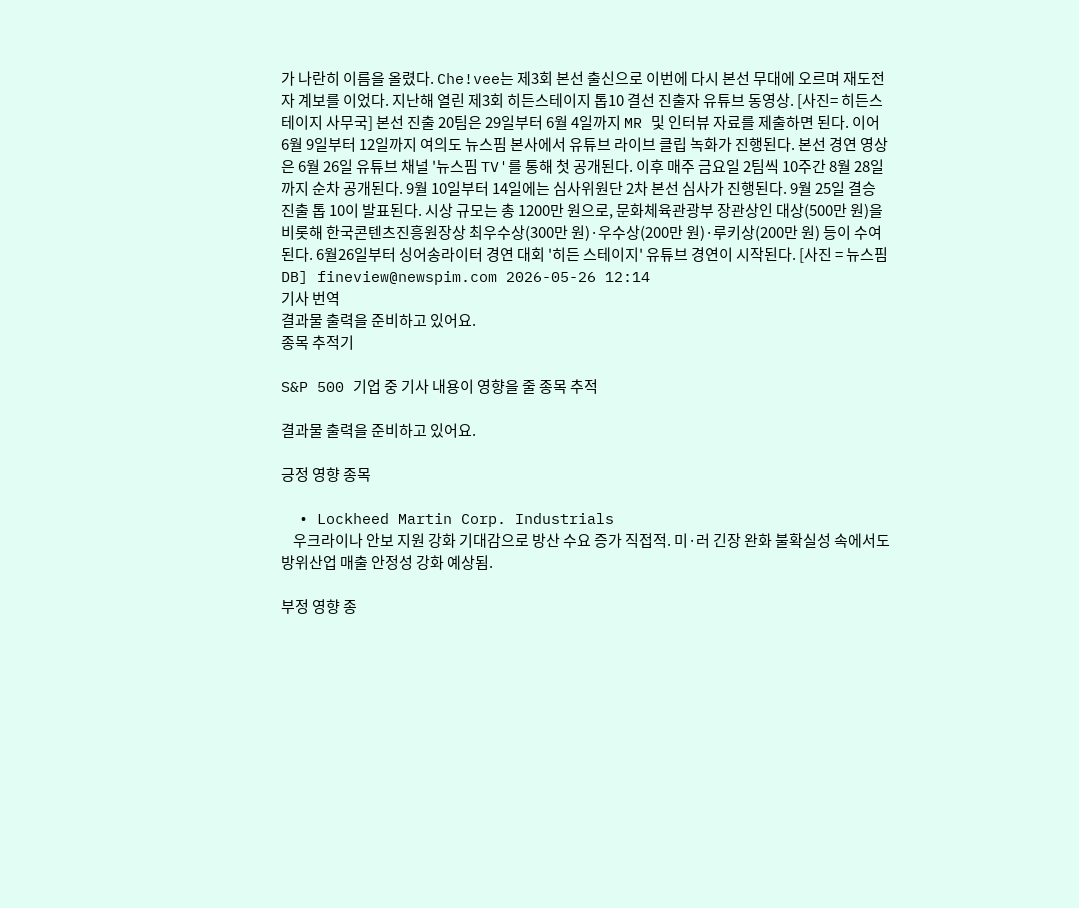가 나란히 이름을 올렸다. Che!vee는 제3회 본선 출신으로 이번에 다시 본선 무대에 오르며 재도전자 계보를 이었다. 지난해 열린 제3회 히든스테이지 톱10 결선 진출자 유튜브 동영상. [사진= 히든스테이지 사무국] 본선 진출 20팀은 29일부터 6월 4일까지 MR 및 인터뷰 자료를 제출하면 된다. 이어 6월 9일부터 12일까지 여의도 뉴스핌 본사에서 유튜브 라이브 클립 녹화가 진행된다. 본선 경연 영상은 6월 26일 유튜브 채널 '뉴스핌 TV'를 통해 첫 공개된다. 이후 매주 금요일 2팀씩 10주간 8월 28일까지 순차 공개된다. 9월 10일부터 14일에는 심사위원단 2차 본선 심사가 진행된다. 9월 25일 결승 진출 톱 10이 발표된다. 시상 규모는 총 1200만 원으로, 문화체육관광부 장관상인 대상(500만 원)을 비롯해 한국콘텐츠진흥원장상 최우수상(300만 원)·우수상(200만 원)·루키상(200만 원) 등이 수여된다. 6월26일부터 싱어송라이터 경연 대회 '히든 스테이지' 유튜브 경연이 시작된다. [사진 = 뉴스핌 DB] fineview@newspim.com 2026-05-26 12:14
기사 번역
결과물 출력을 준비하고 있어요.
종목 추적기

S&P 500 기업 중 기사 내용이 영향을 줄 종목 추적

결과물 출력을 준비하고 있어요.

긍정 영향 종목

  • Lockheed Martin Corp. Industrials
    우크라이나 안보 지원 강화 기대감으로 방산 수요 증가 직접적. 미·러 긴장 완화 불확실성 속에서도 방위산업 매출 안정성 강화 예상됨.

부정 영향 종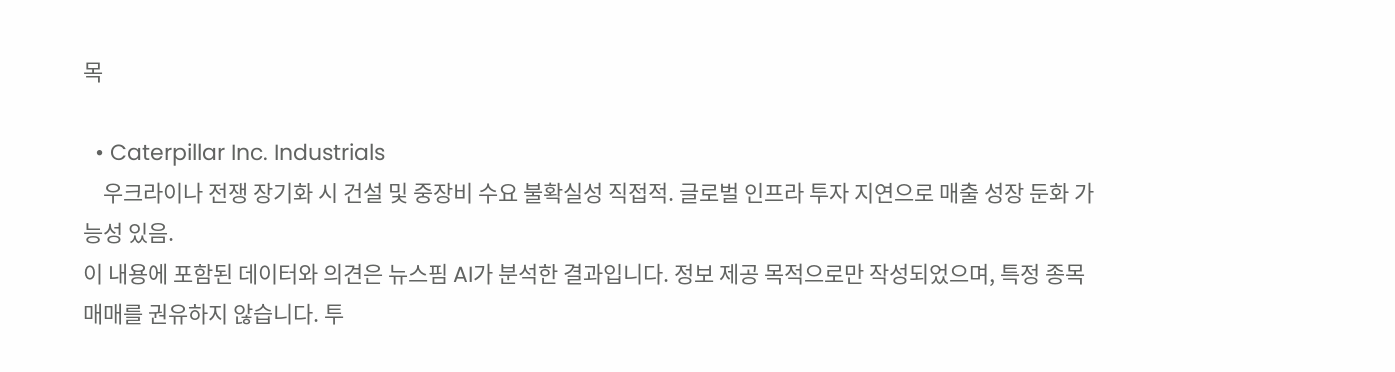목

  • Caterpillar Inc. Industrials
    우크라이나 전쟁 장기화 시 건설 및 중장비 수요 불확실성 직접적. 글로벌 인프라 투자 지연으로 매출 성장 둔화 가능성 있음.
이 내용에 포함된 데이터와 의견은 뉴스핌 AI가 분석한 결과입니다. 정보 제공 목적으로만 작성되었으며, 특정 종목 매매를 권유하지 않습니다. 투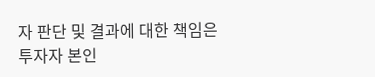자 판단 및 결과에 대한 책임은 투자자 본인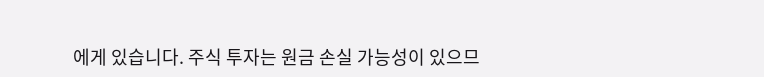에게 있습니다. 주식 투자는 원금 손실 가능성이 있으므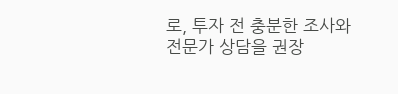로, 투자 전 충분한 조사와 전문가 상담을 권장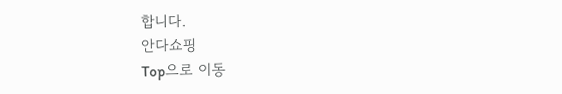합니다.
안다쇼핑
Top으로 이동